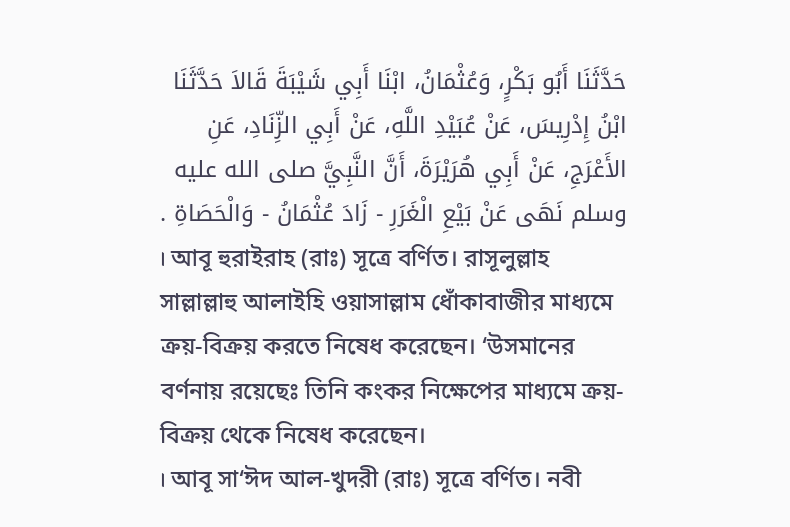حَدَّثَنَا أَبُو بَكْرٍ، وَعُثْمَانُ، ابْنَا أَبِي شَيْبَةَ قَالاَ حَدَّثَنَا ابْنُ إِدْرِيسَ، عَنْ عُبَيْدِ اللَّهِ، عَنْ أَبِي الزِّنَادِ، عَنِ الأَعْرَجِ، عَنْ أَبِي هُرَيْرَةَ، أَنَّ النَّبِيَّ صلى الله عليه وسلم نَهَى عَنْ بَيْعِ الْغَرَرِ - زَادَ عُثْمَانُ - وَالْحَصَاةِ .
। আবূ হুরাইরাহ (রাঃ) সূত্রে বর্ণিত। রাসূলুল্লাহ সাল্লাল্লাহু আলাইহি ওয়াসাল্লাম ধোঁকাবাজীর মাধ্যমে ক্রয়-বিক্রয় করতে নিষেধ করেছেন। ‘উসমানের বর্ণনায় রয়েছেঃ তিনি কংকর নিক্ষেপের মাধ্যমে ক্রয়-বিক্রয় থেকে নিষেধ করেছেন।
। আবূ সা‘ঈদ আল-খুদরী (রাঃ) সূত্রে বর্ণিত। নবী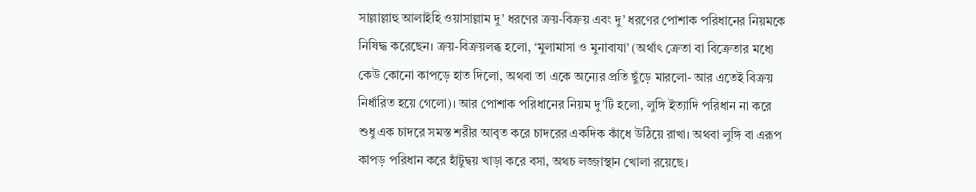সাল্লাল্লাহু আলাইহি ওয়াসাল্লাম দু’ ধরণের ক্রয়-বিক্রয় এবং দু’ ধরণের পোশাক পরিধানের নিয়মকে নিষিদ্ধ করেছেন। ক্রয়-বিক্রয়লব্ধ হলো, ‘মুলামাসা ও মুনাবাযা’ (অর্থাৎ ক্রেতা বা বিক্রেতার মধ্যে কেউ কোনো কাপড়ে হাত দিলো, অথবা তা একে অন্যের প্রতি ছুঁড়ে মারলো- আর এতেই বিক্রয় নির্ধারিত হয়ে গেলো)। আর পোশাক পরিধানের নিয়ম দু’টি হলো, লুঙ্গি ইত্যাদি পরিধান না করে শুধু এক চাদরে সমস্ত শরীর আবৃত করে চাদরের একদিক কাঁধে উঠিয়ে রাখা। অথবা লুঙ্গি বা এরূপ কাপড় পরিধান করে হাঁটুদ্বয় খাড়া করে বসা, অথচ লজ্জাস্থান খোলা রয়েছে।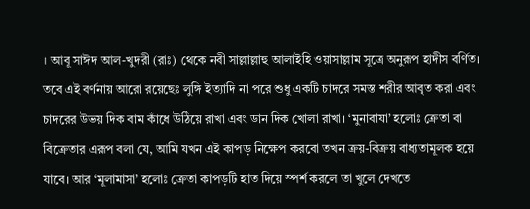। আবূ সাঈদ আল-খুদরী (রাঃ) থেকে নবী সাল্লাল্লাহু আলাইহি ওয়াসাল্লাম সূত্রে অনুরূপ হাদীস বর্ণিত। তবে এই বর্ণনায় আরো রয়েছেঃ লুঙ্গি ইত্যাদি না পরে শুধু একটি চাদরে সমস্ত শরীর আবৃত করা এবং চাদরের উভয় দিক বাম কাঁধে উঠিয়ে রাখা এবং ডান দিক খোলা রাখা। ‘মুনাবাযা’ হলোঃ ক্রেতা বা বিক্রেতার এরূপ বলা যে, আমি যখন এই কাপড় নিক্ষেপ করবো তখন ক্রয়-বিক্রয় বাধ্যতামূলক হয়ে যাবে। আর ‘মূলামাসা’ হলোঃ ক্রেতা কাপড়টি হাত দিয়ে স্পর্শ করলে তা খুলে দেখতে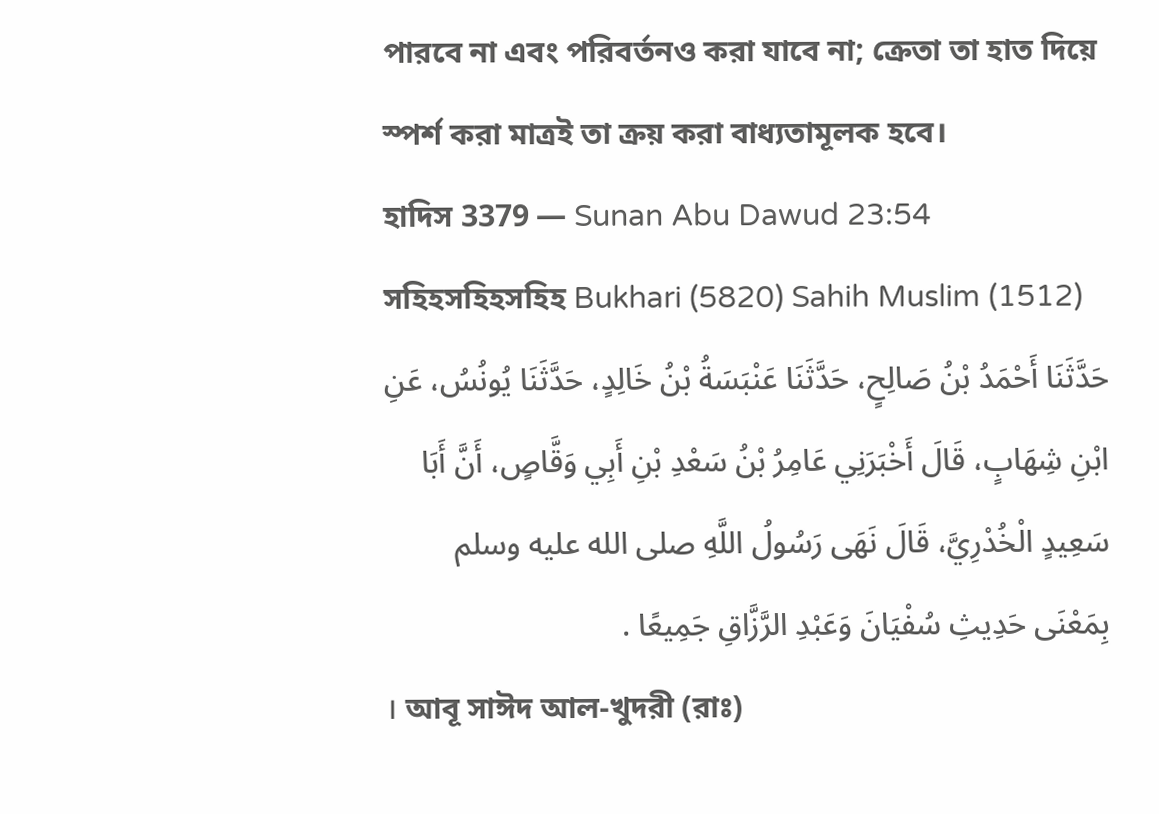পারবে না এবং পরিবর্তনও করা যাবে না; ক্রেতা তা হাত দিয়ে স্পর্শ করা মাত্রই তা ক্রয় করা বাধ্যতামূলক হবে।
হাদিস 3379 — Sunan Abu Dawud 23:54
সহিহসহিহসহিহ Bukhari (5820) Sahih Muslim (1512)
حَدَّثَنَا أَحْمَدُ بْنُ صَالِحٍ، حَدَّثَنَا عَنْبَسَةُ بْنُ خَالِدٍ، حَدَّثَنَا يُونُسُ، عَنِ ابْنِ شِهَابٍ، قَالَ أَخْبَرَنِي عَامِرُ بْنُ سَعْدِ بْنِ أَبِي وَقَّاصٍ، أَنَّ أَبَا سَعِيدٍ الْخُدْرِيَّ، قَالَ نَهَى رَسُولُ اللَّهِ صلى الله عليه وسلم بِمَعْنَى حَدِيثِ سُفْيَانَ وَعَبْدِ الرَّزَّاقِ جَمِيعًا .
। আবূ সাঈদ আল-খুদরী (রাঃ)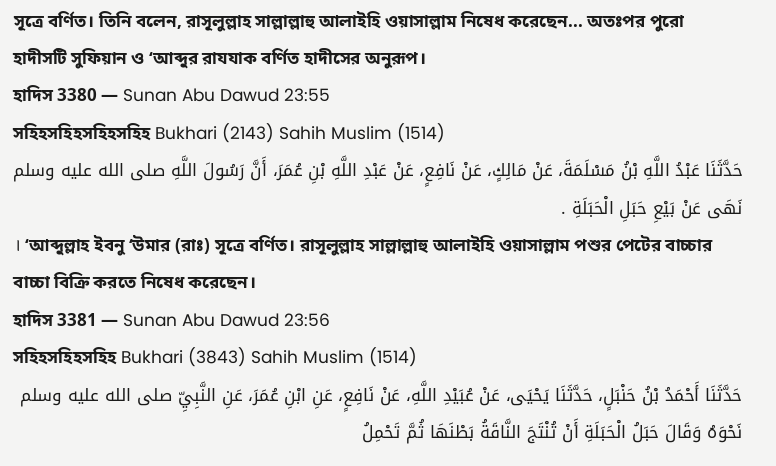সূত্রে বর্ণিত। তিনি বলেন, রাসূলুল্লাহ সাল্লাল্লাহু আলাইহি ওয়াসাল্লাম নিষেধ করেছেন... অতঃপর পুরো হাদীসটি সুফিয়ান ও ‘আব্দুর রাযযাক বর্ণিত হাদীসের অনুরূপ।
হাদিস 3380 — Sunan Abu Dawud 23:55
সহিহসহিহসহিহসহিহ Bukhari (2143) Sahih Muslim (1514)
حَدَّثَنَا عَبْدُ اللَّهِ بْنُ مَسْلَمَةَ، عَنْ مَالِكٍ، عَنْ نَافِعٍ، عَنْ عَبْدِ اللَّهِ بْنِ عُمَرَ، أَنَّ رَسُولَ اللَّهِ صلى الله عليه وسلم نَهَى عَنْ بَيْعِ حَبَلِ الْحَبَلَةِ .
। ‘আব্দুল্লাহ ইবনু ‘উমার (রাঃ) সূত্রে বর্ণিত। রাসূলুল্লাহ সাল্লাল্লাহু আলাইহি ওয়াসাল্লাম পশুর পেটের বাচ্চার বাচ্চা বিক্রি করতে নিষেধ করেছেন।
হাদিস 3381 — Sunan Abu Dawud 23:56
সহিহসহিহসহিহ Bukhari (3843) Sahih Muslim (1514)
حَدَّثَنَا أَحْمَدُ بْنُ حَنْبَلٍ، حَدَّثَنَا يَحْيَى، عَنْ عُبَيْدِ اللَّهِ، عَنْ نَافِعٍ، عَنِ ابْنِ عُمَرَ، عَنِ النَّبِيِّ صلى الله عليه وسلم نَحْوَهُ وَقَالَ حَبَلُ الْحَبَلَةِ أَنْ تُنْتَجَ النَّاقَةُ بَطْنَهَا ثُمَّ تَحْمِلُ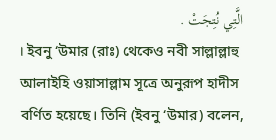الَّتِي نُتِجَتْ .
। ইবনু ‘উমার (রাঃ) থেকেও নবী সাল্লাল্লাহু আলাইহি ওয়াসাল্লাম সূত্রে অনুরূপ হাদীস বর্ণিত হয়েছে। তিনি (ইবনু ‘উমার) বলেন,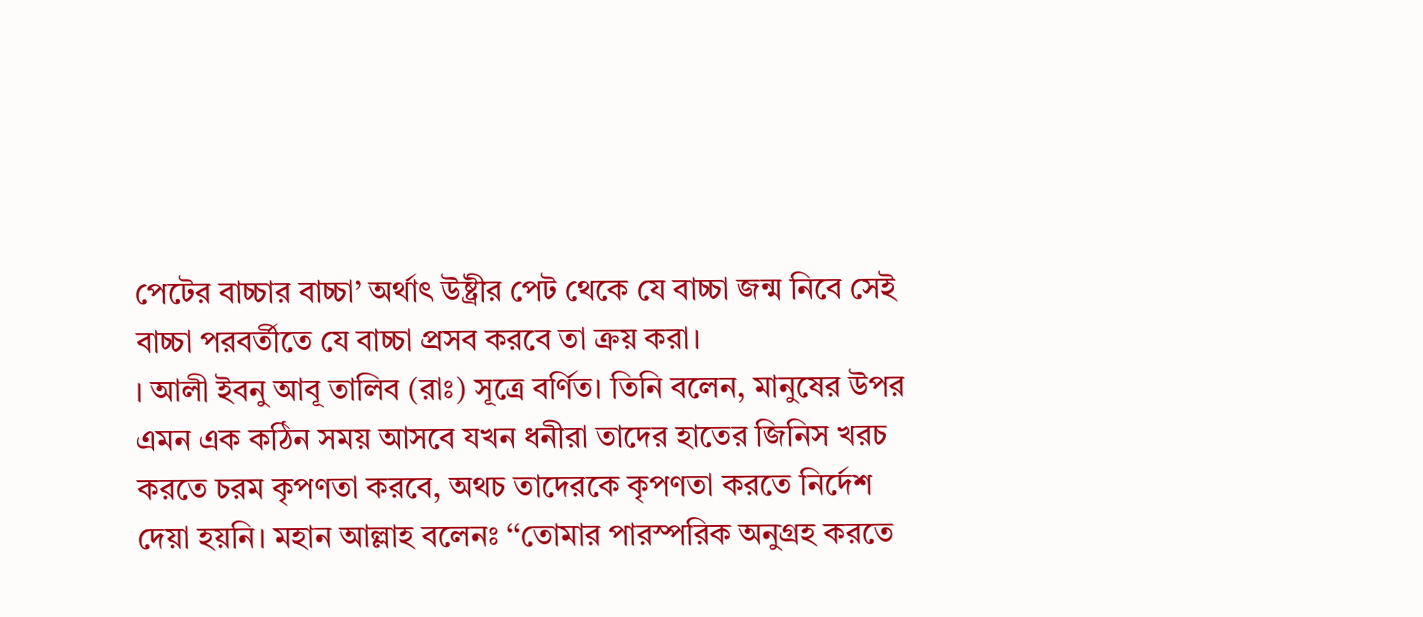পেটের বাচ্চার বাচ্চা’ অর্থাৎ উষ্ট্রীর পেট থেকে যে বাচ্চা জন্ম নিবে সেই বাচ্চা পরবর্তীতে যে বাচ্চা প্রসব করবে তা ক্রয় করা।
। আলী ইবনু আবূ তালিব (রাঃ) সূত্রে বর্ণিত। তিনি বলেন, মানুষের উপর এমন এক কঠিন সময় আসবে যখন ধনীরা তাদের হাতের জিনিস খরচ করতে চরম কৃপণতা করবে, অথচ তাদেরকে কৃপণতা করতে নির্দেশ দেয়া হয়নি। মহান আল্লাহ বলেনঃ ‘‘তোমার পারস্পরিক অনুগ্রহ করতে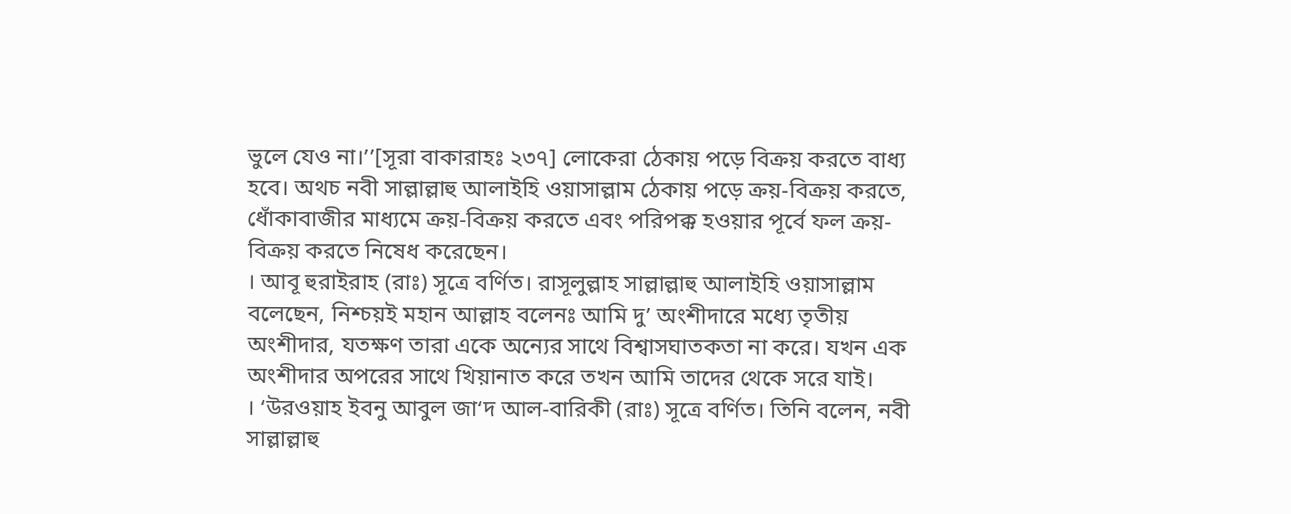ভুলে যেও না।’’[সূরা বাকারাহঃ ২৩৭] লোকেরা ঠেকায় পড়ে বিক্রয় করতে বাধ্য হবে। অথচ নবী সাল্লাল্লাহু আলাইহি ওয়াসাল্লাম ঠেকায় পড়ে ক্রয়-বিক্রয় করতে, ধোঁকাবাজীর মাধ্যমে ক্রয়-বিক্রয় করতে এবং পরিপক্ক হওয়ার পূর্বে ফল ক্রয়-বিক্রয় করতে নিষেধ করেছেন।
। আবূ হুরাইরাহ (রাঃ) সূত্রে বর্ণিত। রাসূলুল্লাহ সাল্লাল্লাহু আলাইহি ওয়াসাল্লাম বলেছেন, নিশ্চয়ই মহান আল্লাহ বলেনঃ আমি দু’ অংশীদারে মধ্যে তৃতীয় অংশীদার, যতক্ষণ তারা একে অন্যের সাথে বিশ্বাসঘাতকতা না করে। যখন এক অংশীদার অপরের সাথে খিয়ানাত করে তখন আমি তাদের থেকে সরে যাই।
। ‘উরওয়াহ ইবনু আবুল জা‘দ আল-বারিকী (রাঃ) সূত্রে বর্ণিত। তিনি বলেন, নবী সাল্লাল্লাহু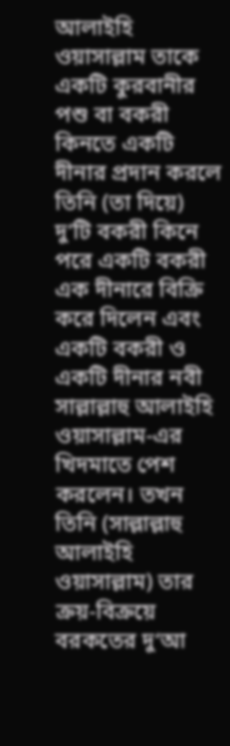আলাইহি ওয়াসাল্লাম তাকে একটি কুরবানীর পশু বা বকরী কিনতে একটি দীনার প্রদান করলে তিনি (তা দিয়ে) দু’টি বকরী কিনে পরে একটি বকরী এক দীনারে বিক্রি করে দিলেন এবং একটি বকরী ও একটি দীনার নবী সাল্লাল্লাহু আলাইহি ওয়াসাল্লাম-এর খিদমাতে পেশ করলেন। তখন তিনি (সাল্লাল্লাহু আলাইহি ওয়াসাল্লাম) তার ক্রয়-বিক্রয়ে বরকতের দু‘আ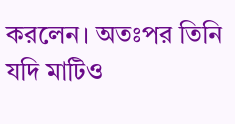করলেন। অতঃপর তিনি যদি মাটিও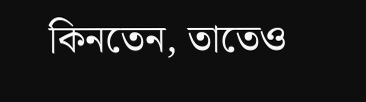কিনতেন, তাতেও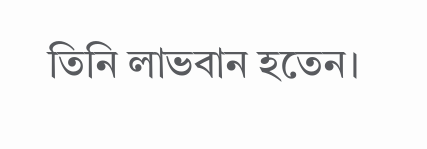তিনি লাভবান হতেন।